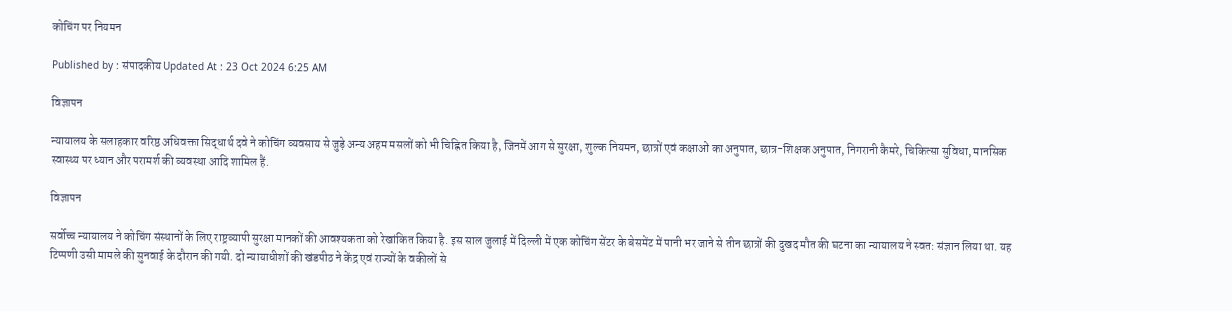कोचिंग पर नियमन

Published by : संपादकीय Updated At : 23 Oct 2024 6:25 AM

विज्ञापन

न्यायालय के सलाहकार वरिष्ठ अधिवक्ता सिद्धार्थ दवे ने कोचिंग व्यवसाय से जुड़े अन्य अहम मसलों को भी चिह्नित किया है, जिनमें आग से सुरक्षा, शुल्क नियमन, छात्रों एवं कक्षाओं का अनुपात, छात्र-शिक्षक अनुपात, निगरानी कैमरे, चिकित्सा सुविधा, मानसिक स्वास्थ्य पर ध्यान और परामर्श की व्यवस्था आदि शामिल हैं.

विज्ञापन

सर्वोच्च न्यायालय ने कोचिंग संस्थानों के लिए राष्ट्रव्यापी सुरक्षा मानकों की आवश्यकता को रेखांकित किया है. इस साल जुलाई में दिल्ली में एक कोचिंग सेंटर के बेसमेंट में पानी भर जाने से तीन छात्रों की दुखद मौत की घटना का न्यायालय ने स्वत: संज्ञान लिया था. यह टिप्पणी उसी मामले की सुनवाई के दौरान की गयी. दो न्यायाधीशों की खंडपीठ ने केंद्र एवं राज्यों के वकीलों से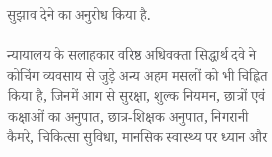सुझाव देने का अनुरोध किया है.

न्यायालय के सलाहकार वरिष्ठ अधिवक्ता सिद्धार्थ दवे ने कोचिंग व्यवसाय से जुड़े अन्य अहम मसलों को भी चिह्नित किया है, जिनमें आग से सुरक्षा, शुल्क नियमन, छात्रों एवं कक्षाओं का अनुपात, छात्र-शिक्षक अनुपात, निगरानी कैमरे, चिकित्सा सुविधा, मानसिक स्वास्थ्य पर ध्यान और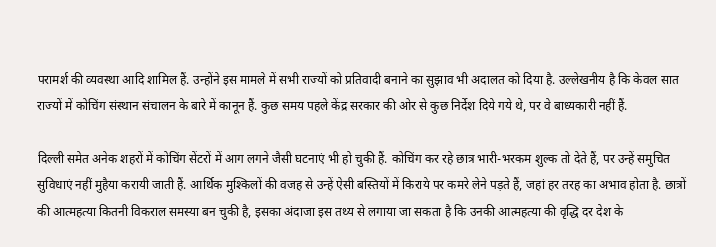परामर्श की व्यवस्था आदि शामिल हैं. उन्होंने इस मामले में सभी राज्यों को प्रतिवादी बनाने का सुझाव भी अदालत को दिया है. उल्लेखनीय है कि केवल सात राज्यों में कोचिंग संस्थान संचालन के बारे में कानून हैं. कुछ समय पहले केंद्र सरकार की ओर से कुछ निर्देश दिये गये थे, पर वे बाध्यकारी नहीं हैं.

दिल्ली समेत अनेक शहरों में कोचिंग सेंटरों में आग लगने जैसी घटनाएं भी हो चुकी हैं. कोचिंग कर रहे छात्र भारी-भरकम शुल्क तो देते हैं, पर उन्हें समुचित सुविधाएं नहीं मुहैया करायी जाती हैं. आर्थिक मुश्किलों की वजह से उन्हें ऐसी बस्तियों में किराये पर कमरे लेने पड़ते हैं, जहां हर तरह का अभाव होता है. छात्रों की आत्महत्या कितनी विकराल समस्या बन चुकी है, इसका अंदाजा इस तथ्य से लगाया जा सकता है कि उनकी आत्महत्या की वृद्धि दर देश के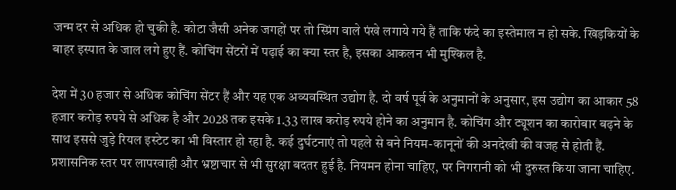जन्म दर से अधिक हो चुकी है. कोटा जैसी अनेक जगहों पर तो स्प्रिंग वाले पंखे लगाये गये हैं ताकि फंदे का इस्तेमाल न हो सके. खिड़कियों के बाहर इस्पात के जाल लगे हुए हैं. कोचिंग सेंटरों में पढ़ाई का क्या स्तर है, इसका आकलन भी मुश्किल है.

देश में 30 हजार से अधिक कोचिंग सेंटर हैं और यह एक अव्यवस्थित उद्योग है. दो वर्ष पूर्व के अनुमानों के अनुसार, इस उद्योग का आकार 58 हजार करोड़ रुपये से अधिक है और 2028 तक इसके 1.33 लाख करोड़ रुपये होने का अनुमान है. कोचिंग और ट्यूशन का कारोबार बढ़ने के साथ इससे जुड़े रियल इस्टेट का भी विस्तार हो रहा है. कई दुर्घटनाएं तो पहले से बने नियम-कानूनों की अनदेखी की वजह से होती हैं. प्रशासनिक स्तर पर लापरवाही और भ्रष्टाचार से भी सुरक्षा बदतर हुई है. नियमन होना चाहिए, पर निगरानी को भी दुरुस्त किया जाना चाहिए.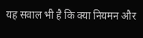यह सवाल भी है कि क्या नियमन और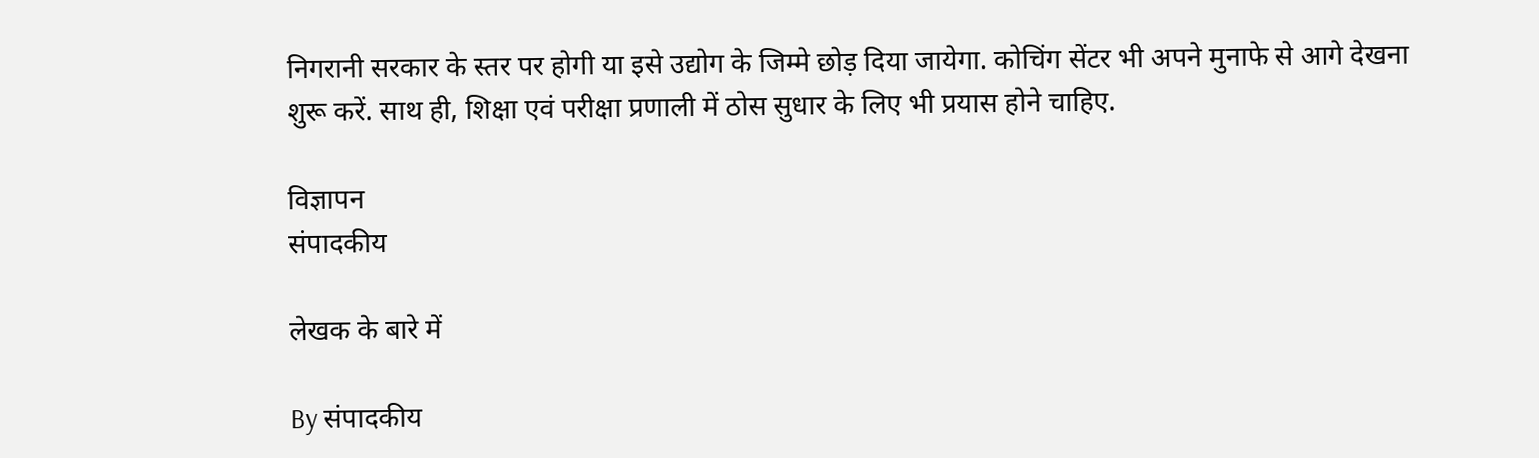निगरानी सरकार के स्तर पर होगी या इसे उद्योग के जिम्मे छोड़ दिया जायेगा. कोचिंग सेंटर भी अपने मुनाफे से आगे देखना शुरू करें. साथ ही, शिक्षा एवं परीक्षा प्रणाली में ठोस सुधार के लिए भी प्रयास होने चाहिए.

विज्ञापन
संपादकीय

लेखक के बारे में

By संपादकीय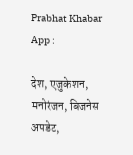Prabhat Khabar App :

देश, एजुकेशन, मनोरंजन, बिजनेस अपडेट,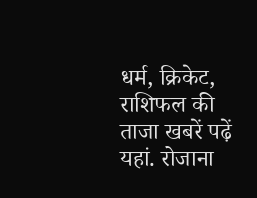धर्म, क्रिकेट, राशिफल की ताजा खबरें पढ़ें यहां. रोजाना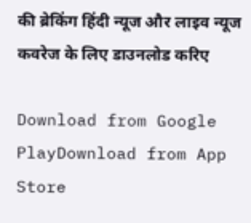की ब्रेकिंग हिंदी न्यूज और लाइव न्यूज कवरेज के लिए डाउनलोड करिए

Download from Google PlayDownload from App Store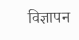विज्ञापन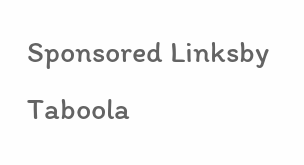Sponsored Linksby Taboola